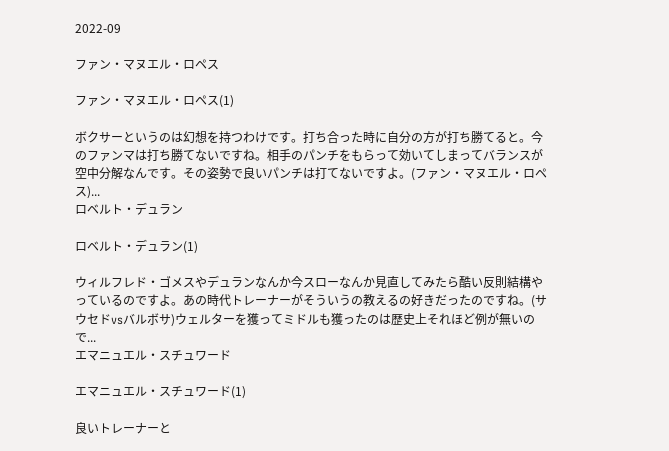2022-09

ファン・マヌエル・ロペス

ファン・マヌエル・ロペス(1)

ボクサーというのは幻想を持つわけです。打ち合った時に自分の方が打ち勝てると。今のファンマは打ち勝てないですね。相手のパンチをもらって効いてしまってバランスが空中分解なんです。その姿勢で良いパンチは打てないですよ。(ファン・マヌエル・ロペス)...
ロベルト・デュラン

ロベルト・デュラン(1)

ウィルフレド・ゴメスやデュランなんか今スローなんか見直してみたら酷い反則結構やっているのですよ。あの時代トレーナーがそういうの教えるの好きだったのですね。(サウセドvsバルボサ)ウェルターを獲ってミドルも獲ったのは歴史上それほど例が無いので...
エマニュエル・スチュワード

エマニュエル・スチュワード(1)

良いトレーナーと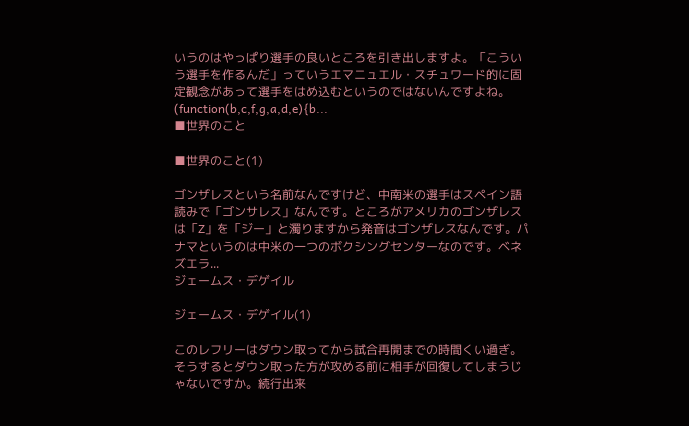いうのはやっぱり選手の良いところを引き出しますよ。「こういう選手を作るんだ」っていうエマニュエル・スチュワード的に固定観念があって選手をはめ込むというのではないんですよね。(function(b,c,f,g,a,d,e){b...
■世界のこと

■世界のこと(1)

ゴンザレスという名前なんですけど、中南米の選手はスペイン語読みで「ゴンサレス」なんです。ところがアメリカのゴンザレスは「Z」を「ジー」と濁りますから発音はゴンザレスなんです。パナマというのは中米の一つのボクシングセンターなのです。ベネズエラ...
ジェームス・デゲイル

ジェームス・デゲイル(1)

このレフリーはダウン取ってから試合再開までの時間くい過ぎ。そうするとダウン取った方が攻める前に相手が回復してしまうじゃないですか。続行出来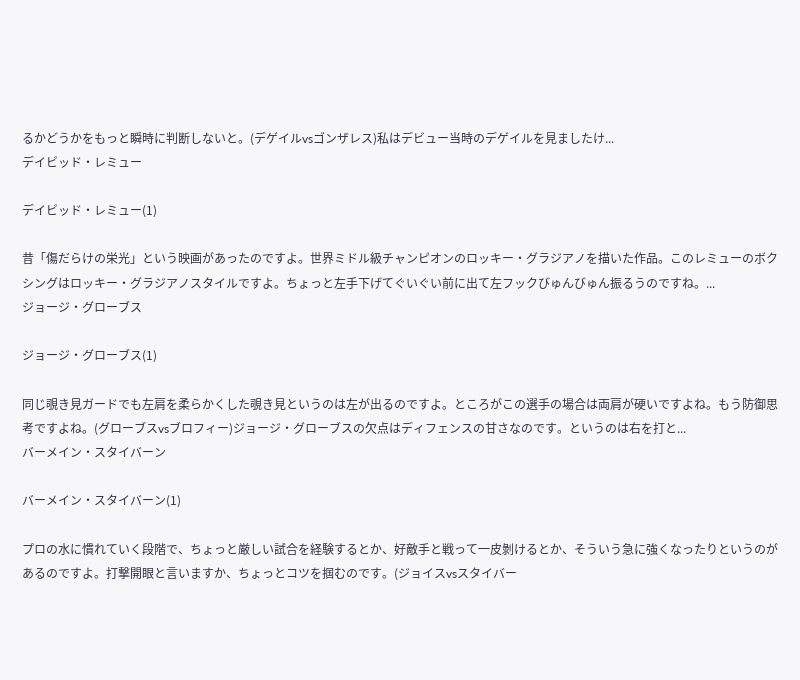るかどうかをもっと瞬時に判断しないと。(デゲイルvsゴンザレス)私はデビュー当時のデゲイルを見ましたけ...
デイビッド・レミュー

デイビッド・レミュー(1)

昔「傷だらけの栄光」という映画があったのですよ。世界ミドル級チャンピオンのロッキー・グラジアノを描いた作品。このレミューのボクシングはロッキー・グラジアノスタイルですよ。ちょっと左手下げてぐいぐい前に出て左フックびゅんびゅん振るうのですね。...
ジョージ・グローブス

ジョージ・グローブス(1)

同じ覗き見ガードでも左肩を柔らかくした覗き見というのは左が出るのですよ。ところがこの選手の場合は両肩が硬いですよね。もう防御思考ですよね。(グローブスvsブロフィー)ジョージ・グローブスの欠点はディフェンスの甘さなのです。というのは右を打と...
バーメイン・スタイバーン

バーメイン・スタイバーン(1)

プロの水に慣れていく段階で、ちょっと厳しい試合を経験するとか、好敵手と戦って一皮剝けるとか、そういう急に強くなったりというのがあるのですよ。打撃開眼と言いますか、ちょっとコツを掴むのです。(ジョイスvsスタイバー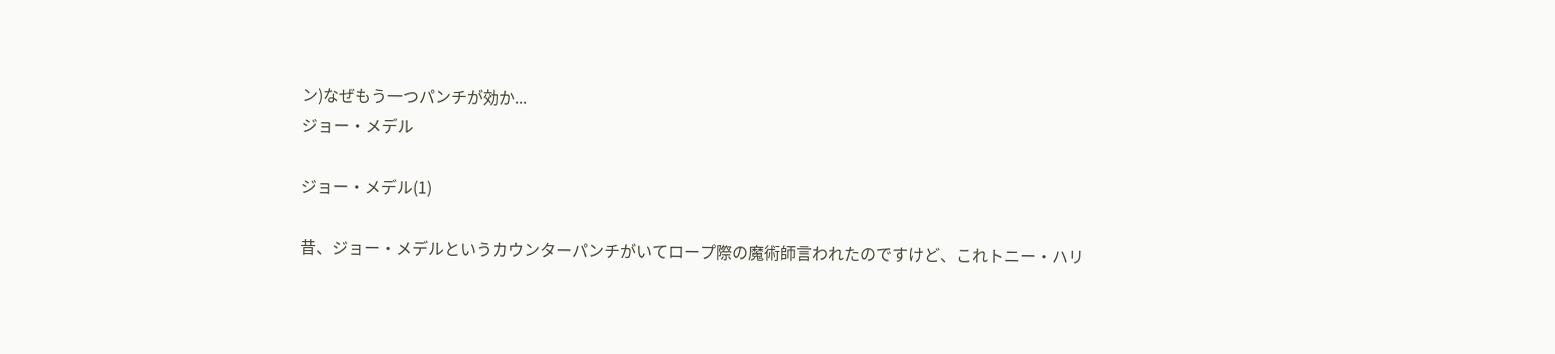ン)なぜもう一つパンチが効か...
ジョー・メデル

ジョー・メデル(1)

昔、ジョー・メデルというカウンターパンチがいてロープ際の魔術師言われたのですけど、これトニー・ハリ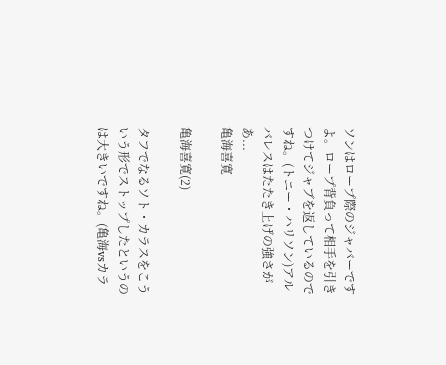ソンはロープ際のジャバーですよ。ロープ背負って相手を引きつけてジャブを返しているのですね。(トニー・ハリソン)アルバレスはたたき上げの強さがあ...
亀海喜寛

亀海喜寛(2)

タフでなるソト・カラスをこういう形でストップしたというのは大きいですね。(亀海vsカラ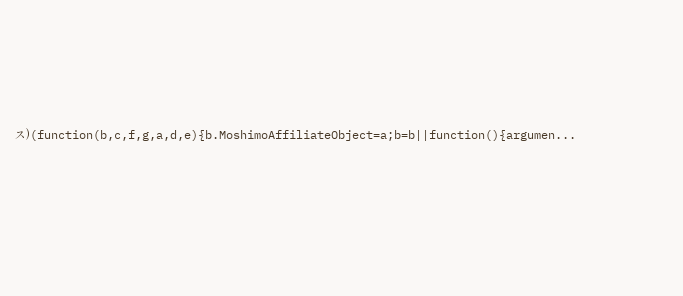ス)(function(b,c,f,g,a,d,e){b.MoshimoAffiliateObject=a;b=b||function(){argumen...